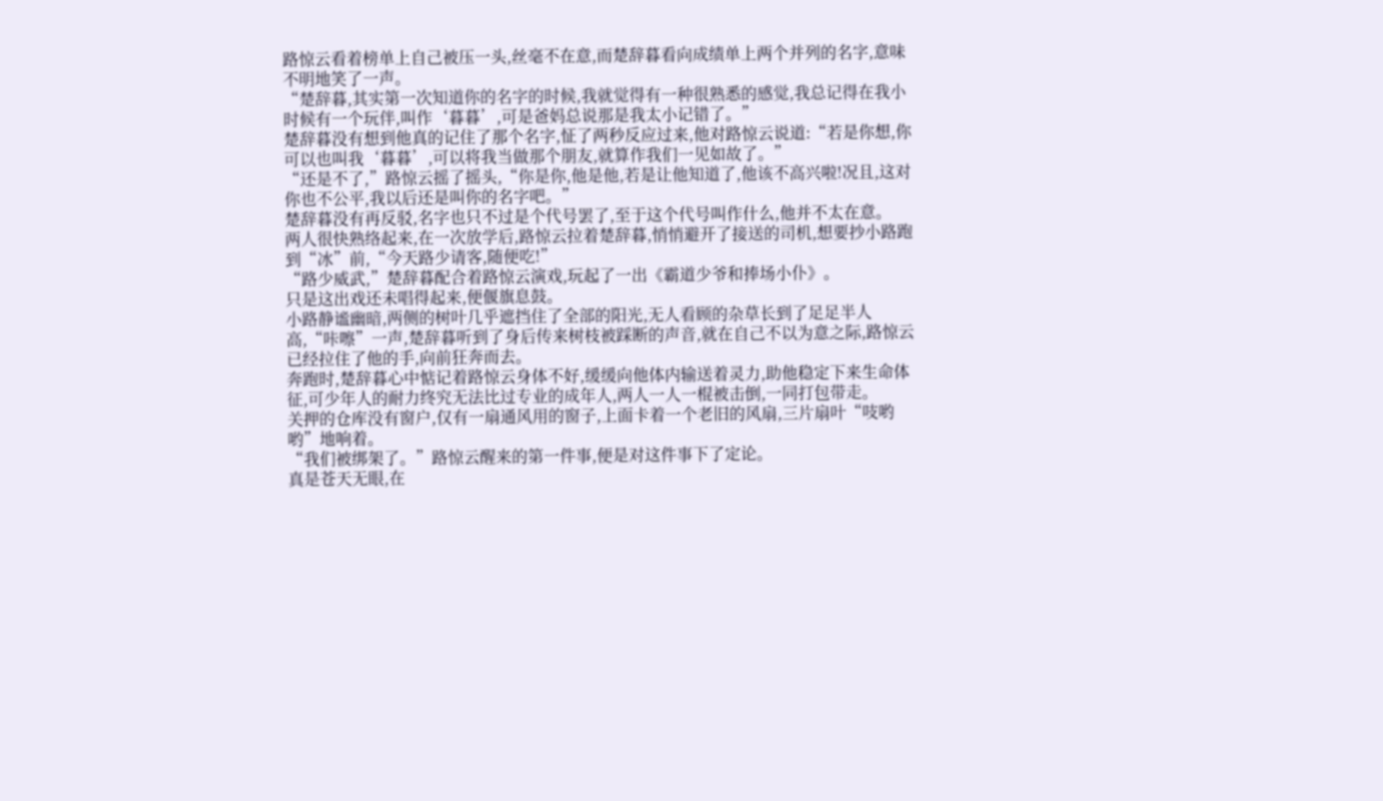路惊云看着榜单上自己被压一头,丝毫不在意,而楚辞暮看向成绩单上两个并列的名字,意味不明地笑了一声。
“楚辞暮,其实第一次知道你的名字的时候,我就觉得有一种很熟悉的感觉,我总记得在我小时候有一个玩伴,叫作‘暮暮’,可是爸妈总说那是我太小记错了。”
楚辞暮没有想到他真的记住了那个名字,怔了两秒反应过来,他对路惊云说道:“若是你想,你可以也叫我‘暮暮’,可以将我当做那个朋友,就算作我们一见如故了。”
“还是不了,”路惊云摇了摇头,“你是你,他是他,若是让他知道了,他该不高兴啦!况且,这对你也不公平,我以后还是叫你的名字吧。”
楚辞暮没有再反驳,名字也只不过是个代号罢了,至于这个代号叫作什么,他并不太在意。
两人很快熟络起来,在一次放学后,路惊云拉着楚辞暮,悄悄避开了接送的司机,想要抄小路跑到“冰”前,“今天路少请客,随便吃!”
“路少威武,”楚辞暮配合着路惊云演戏,玩起了一出《霸道少爷和捧场小仆》。
只是这出戏还未唱得起来,便偃旗息鼓。
小路静谧幽暗,两侧的树叶几乎遮挡住了全部的阳光,无人看顾的杂草长到了足足半人高,“咔嚓”一声,楚辞暮听到了身后传来树枝被踩断的声音,就在自己不以为意之际,路惊云已经拉住了他的手,向前狂奔而去。
奔跑时,楚辞暮心中惦记着路惊云身体不好,缓缓向他体内输送着灵力,助他稳定下来生命体征,可少年人的耐力终究无法比过专业的成年人,两人一人一棍被击倒,一同打包带走。
关押的仓库没有窗户,仅有一扇通风用的窗子,上面卡着一个老旧的风扇,三片扇叶“吱哟哟”地响着。
“我们被绑架了。”路惊云醒来的第一件事,便是对这件事下了定论。
真是苍天无眼,在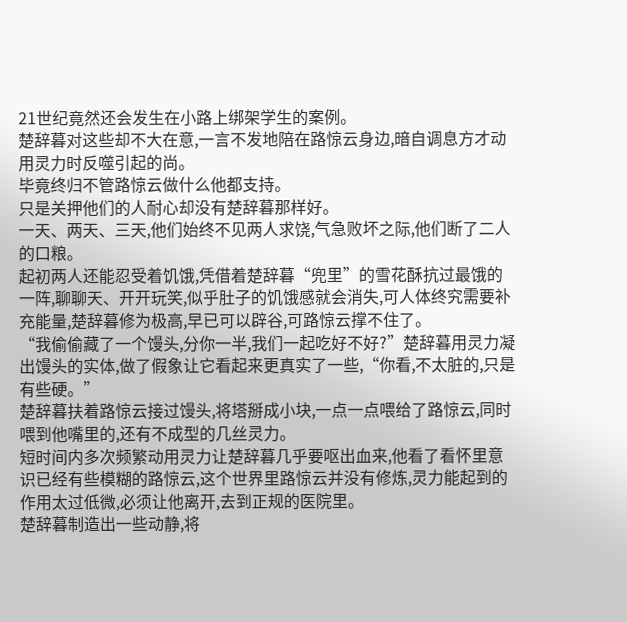21世纪竟然还会发生在小路上绑架学生的案例。
楚辞暮对这些却不大在意,一言不发地陪在路惊云身边,暗自调息方才动用灵力时反噬引起的尚。
毕竟终归不管路惊云做什么他都支持。
只是关押他们的人耐心却没有楚辞暮那样好。
一天、两天、三天,他们始终不见两人求饶,气急败坏之际,他们断了二人的口粮。
起初两人还能忍受着饥饿,凭借着楚辞暮“兜里”的雪花酥抗过最饿的一阵,聊聊天、开开玩笑,似乎肚子的饥饿感就会消失,可人体终究需要补充能量,楚辞暮修为极高,早已可以辟谷,可路惊云撑不住了。
“我偷偷藏了一个馒头,分你一半,我们一起吃好不好?”楚辞暮用灵力凝出馒头的实体,做了假象让它看起来更真实了一些,“你看,不太脏的,只是有些硬。”
楚辞暮扶着路惊云接过馒头,将塔掰成小块,一点一点喂给了路惊云,同时喂到他嘴里的,还有不成型的几丝灵力。
短时间内多次频繁动用灵力让楚辞暮几乎要呕出血来,他看了看怀里意识已经有些模糊的路惊云,这个世界里路惊云并没有修炼,灵力能起到的作用太过低微,必须让他离开,去到正规的医院里。
楚辞暮制造出一些动静,将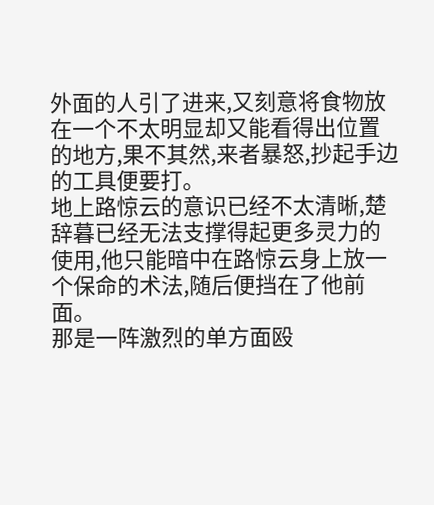外面的人引了进来,又刻意将食物放在一个不太明显却又能看得出位置的地方,果不其然,来者暴怒,抄起手边的工具便要打。
地上路惊云的意识已经不太清晰,楚辞暮已经无法支撑得起更多灵力的使用,他只能暗中在路惊云身上放一个保命的术法,随后便挡在了他前面。
那是一阵激烈的单方面殴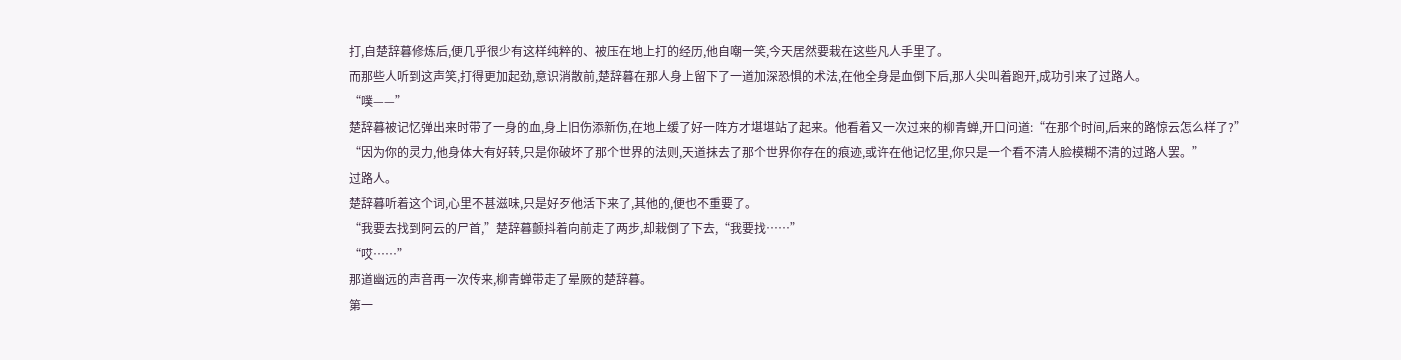打,自楚辞暮修炼后,便几乎很少有这样纯粹的、被压在地上打的经历,他自嘲一笑,今天居然要栽在这些凡人手里了。
而那些人听到这声笑,打得更加起劲,意识消散前,楚辞暮在那人身上留下了一道加深恐惧的术法,在他全身是血倒下后,那人尖叫着跑开,成功引来了过路人。
“噗——”
楚辞暮被记忆弹出来时带了一身的血,身上旧伤添新伤,在地上缓了好一阵方才堪堪站了起来。他看着又一次过来的柳青蝉,开口问道:“在那个时间,后来的路惊云怎么样了?”
“因为你的灵力,他身体大有好转,只是你破坏了那个世界的法则,天道抹去了那个世界你存在的痕迹,或许在他记忆里,你只是一个看不清人脸模糊不清的过路人罢。”
过路人。
楚辞暮听着这个词,心里不甚滋味,只是好歹他活下来了,其他的,便也不重要了。
“我要去找到阿云的尸首,”楚辞暮颤抖着向前走了两步,却栽倒了下去,“我要找……”
“哎……”
那道幽远的声音再一次传来,柳青蝉带走了晕厥的楚辞暮。
第一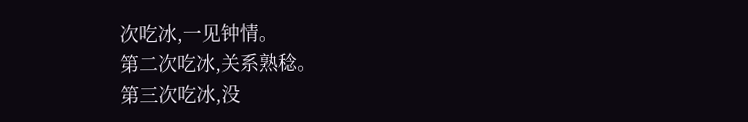次吃冰,一见钟情。
第二次吃冰,关系熟稔。
第三次吃冰,没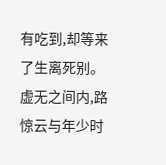有吃到,却等来了生离死别。
虚无之间内,路惊云与年少时